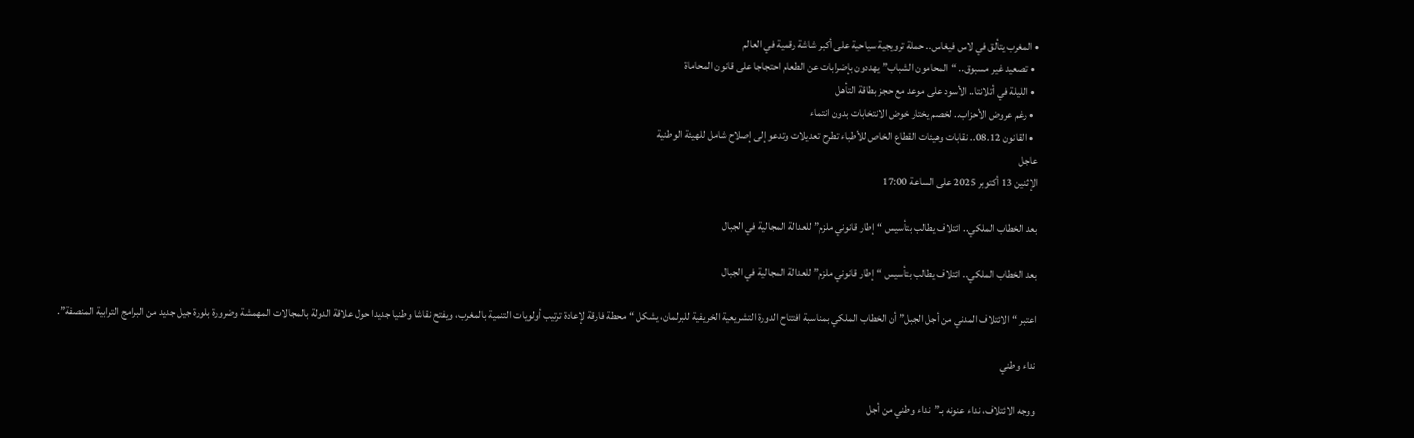• المغرب يتألق في لاس فيغاس.. حملة ترويجية سياحية على أكبر شاشة رقمية في العالم
  • تصعيد غير مسبوق.. “المحامون الشباب” يهددون بإضرابات عن الطعام احتجاجا على قانون المحاماة
  • الليلة في أتلانتا.. الأسود على موعد مع حجز بطاقة التأهل
  • رغم عروض الأحزاب.. لخصم يختار خوض الانتخابات بدون انتماء
  • القانون 08.12.. نقابات وهيئات القطاع الخاص للأطباء تطرح تعديلات وتدعو إلى إصلاح شامل للهيئة الوطنية
عاجل
الإثنين 13 أكتوبر 2025 على الساعة 17:00

بعد الخطاب الملكي.. ائتلاف يطالب بتأسيس “إطار قانوني ملزم” للعدالة المجالية في الجبال

بعد الخطاب الملكي.. ائتلاف يطالب بتأسيس “إطار قانوني ملزم” للعدالة المجالية في الجبال

اعتبر “الائتلاف المدني من أجل الجبل” أن الخطاب الملكي بمناسبة افتتاح الدورة التشريعية الخريفية للبرلمان، يشكل “محطة فارقة لإعادة ترتيب أولويات التنمية بالمغرب، ويفتح نقاشا وطنيا جديدا حول علاقة الدولة بالمجالات المهمشة وضرورة بلورة جيل جديد من البرامج الترابية المنصفة”.

نداء وطني

ووجه الائتلاف، نداء عنونه بـ”نداء وطني من أجل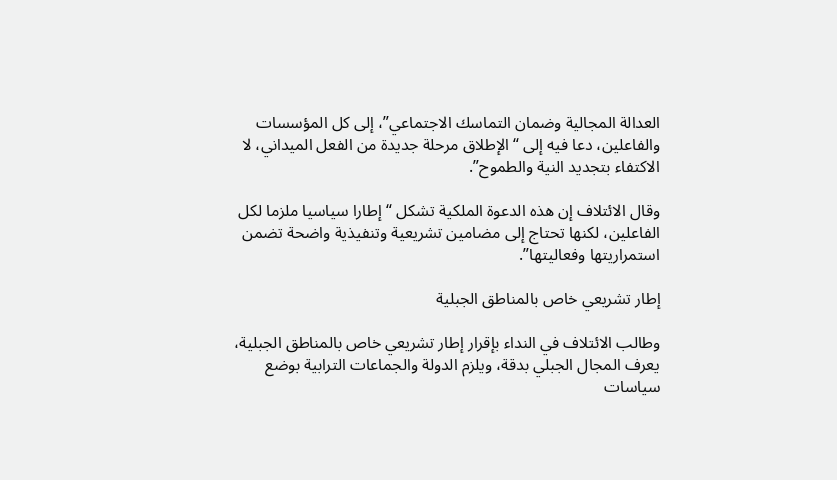العدالة المجالية وضمان التماسك الاجتماعي”، إلى كل المؤسسات والفاعلين، دعا فيه إلى “الإطلاق مرحلة جديدة من الفعل الميداني، لا الاكتفاء بتجديد النية والطموح”.

وقال الائتلاف إن هذه الدعوة الملكية تشكل “إطارا سياسيا ملزما لكل الفاعلين، لكنها تحتاج إلى مضامين تشريعية وتنفيذية واضحة تضمن استمراريتها وفعاليتها”.

إطار تشريعي خاص بالمناطق الجبلية

وطالب الائتلاف في النداء بإقرار إطار تشريعي خاص بالمناطق الجبلية، يعرف المجال الجبلي بدقة، ويلزم الدولة والجماعات الترابية بوضع سياسات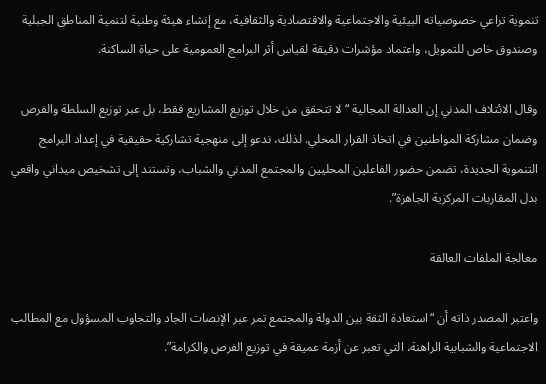تنموية تراعي خصوصياته البيئية والاجتماعية والاقتصادية والثقافية، مع إنشاء هيئة وطنية لتنمية المناطق الجبلية وصندوق خاص للتمويل، واعتماد مؤشرات دقيقة لقياس أثر البرامج العمومية على حياة الساكنة.

وقال الائتلاف المدني إن العدالة المجالية “لا تتحقق من خلال توزيع المشاريع فقط، بل عبر توزيع السلطة والفرص وضمان مشاركة المواطنين في اتخاذ القرار المحلي. لذلك، ندعو إلى منهجية تشاركية حقيقية في إعداد البرامج التنموية الجديدة، تضمن حضور الفاعلين المحليين والمجتمع المدني والشباب، وتستند إلى تشخيص ميداني واقعي بدل المقاربات المركزية الجاهزة”.

معالجة الملفات العالقة

واعتبر المصدر ذاته أن “استعادة الثقة بين الدولة والمجتمع تمر عبر الإنصات الجاد والتجاوب المسؤول مع المطالب الاجتماعية والشبابية الراهنة، التي تعبر عن أزمة عميقة في توزيع الفرص والكرامة”.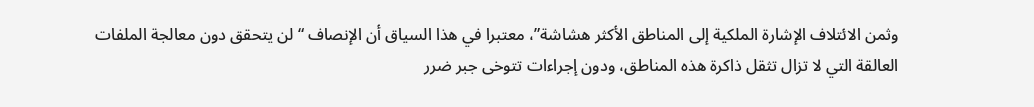وثمن الائتلاف الإشارة الملكية إلى المناطق الأكثر هشاشة”، معتبرا في هذا السياق أن الإنصاف “لن يتحقق دون معالجة الملفات العالقة التي لا تزال تثقل ذاكرة هذه المناطق، ودون إجراءات تتوخى جبر ضرر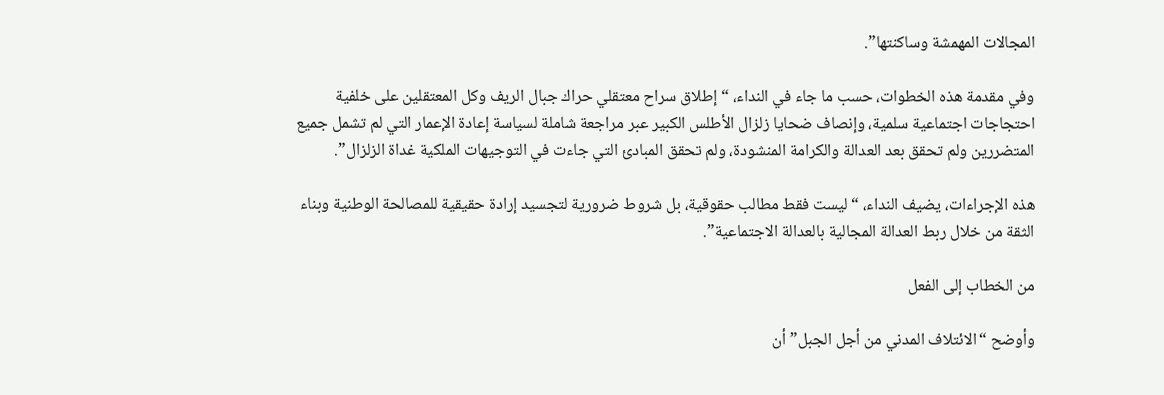المجالات المهمشة وساكنتها”.

وفي مقدمة هذه الخطوات، حسب ما جاء في النداء، “إطلاق سراح معتقلي حراك جبال الريف وكل المعتقلين على خلفية احتجاجات اجتماعية سلمية، وإنصاف ضحايا زلزال الأطلس الكبير عبر مراجعة شاملة لسياسة إعادة الإعمار التي لم تشمل جميع المتضررين ولم تحقق بعد العدالة والكرامة المنشودة، ولم تحقق المبادئ التي جاءت في التوجيهات الملكية غداة الزلزال”.

هذه الإجراءات، يضيف النداء، “ليست فقط مطالب حقوقية، بل شروط ضرورية لتجسيد إرادة حقيقية للمصالحة الوطنية وبناء الثقة من خلال ربط العدالة المجالية بالعدالة الاجتماعية”.

من الخطاب إلى الفعل

وأوضح “الائتلاف المدني من أجل الجبل” أن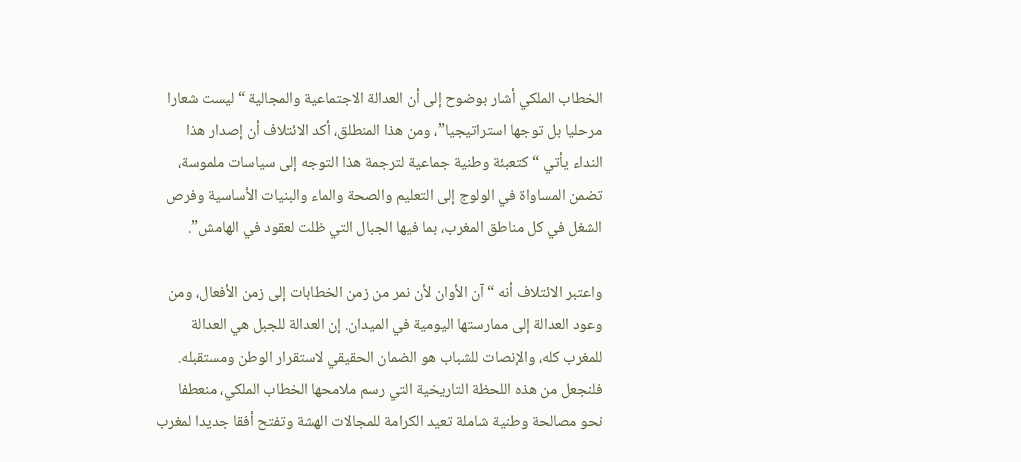الخطاب الملكي أشار بوضوح إلى أن العدالة الاجتماعية والمجالية “ليست شعارا مرحليا بل توجها استراتيجيا”، ومن هذا المنطلق، أكد الائتلاف أن إصدار هذا النداء يأتي “كتعبئة وطنية جماعية لترجمة هذا التوجه إلى سياسات ملموسة، تضمن المساواة في الولوج إلى التعليم والصحة والماء والبنيات الأساسية وفرص الشغل في كل مناطق المغرب، بما فيها الجبال التي ظلت لعقود في الهامش”.

واعتبر الائتلاف أنه “آن الأوان لأن نمر من زمن الخطابات إلى زمن الأفعال، ومن وعود العدالة إلى ممارستها اليومية في الميدان. إن العدالة للجبل هي العدالة للمغرب كله، والإنصات للشباب هو الضمان الحقيقي لاستقرار الوطن ومستقبله. فلنجعل من هذه اللحظة التاريخية التي رسم ملامحها الخطاب الملكي، منعطفا نحو مصالحة وطنية شاملة تعيد الكرامة للمجالات الهشة وتفتح أفقا جديدا لمغرب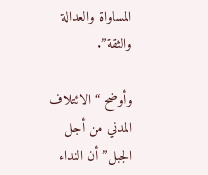المساواة والعدالة والثقة”.

وأوضح “الائتلاف المدني من أجل الجبل” أن النداء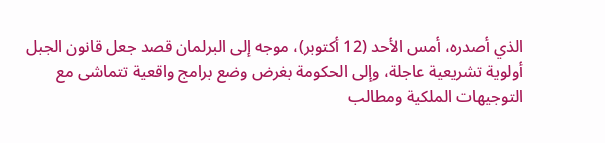الذي أصدره، أمس الأحد (12 أكتوبر)، موجه إلى البرلمان قصد جعل قانون الجبل أولوية تشريعية عاجلة، وإلى الحكومة بغرض وضع برامج واقعية تتماشى مع التوجيهات الملكية ومطالب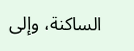الساكنة، وإلى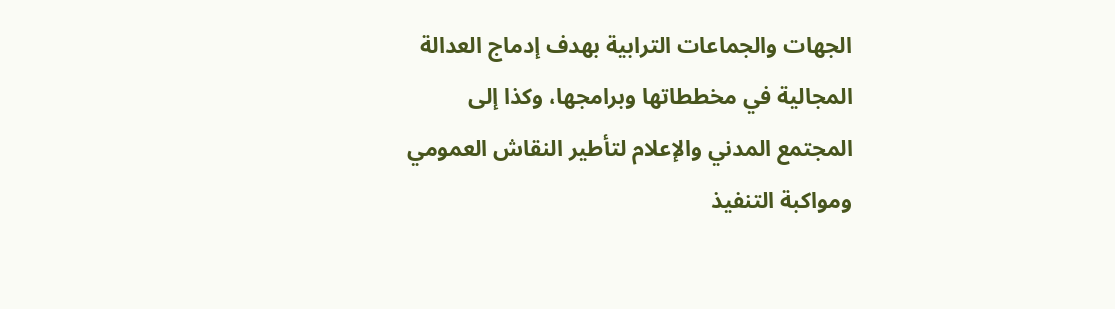الجهات والجماعات الترابية بهدف إدماج العدالة المجالية في مخططاتها وبرامجها، وكذا إلى المجتمع المدني والإعلام لتأطير النقاش العمومي ومواكبة التنفيذ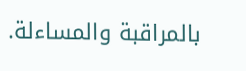بالمراقبة والمساءلة.